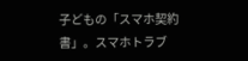子どもの「スマホ契約書」。スマホトラブ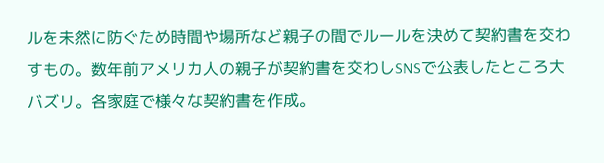ルを未然に防ぐため時間や場所など親子の間でルールを決めて契約書を交わすもの。数年前アメリカ人の親子が契約書を交わしSNSで公表したところ大バズリ。各家庭で様々な契約書を作成。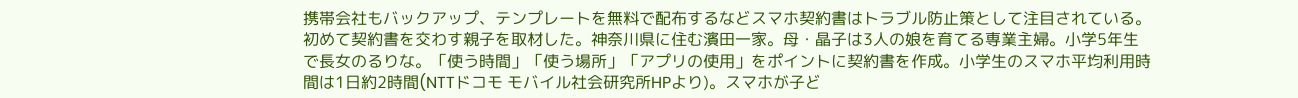携帯会社もバックアップ、テンプレートを無料で配布するなどスマホ契約書はトラブル防止策として注目されている。初めて契約書を交わす親子を取材した。神奈川県に住む濱田一家。母・晶子は3人の娘を育てる専業主婦。小学5年生で長女のるりな。「使う時間」「使う場所」「アプリの使用」をポイントに契約書を作成。小学生のスマホ平均利用時間は1日約2時間(NTTドコモ モバイル社会研究所HPより)。スマホが子ど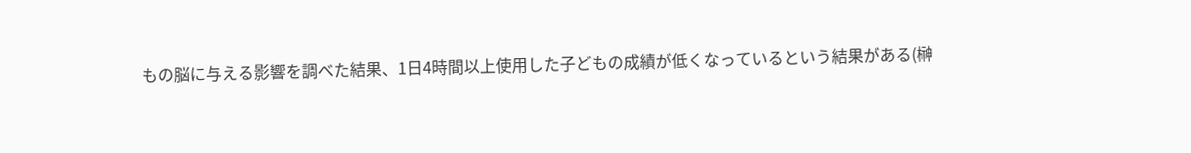もの脳に与える影響を調べた結果、1日4時間以上使用した子どもの成績が低くなっているという結果がある(榊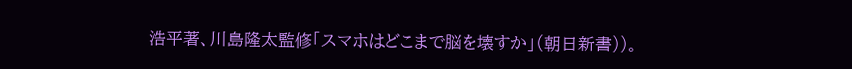浩平著、川島隆太監修「スマホはどこまで脳を壊すか」(朝日新書))。